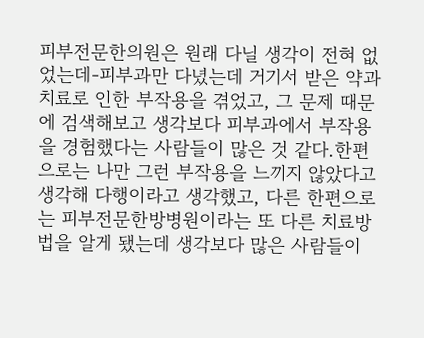피부전문한의원은 원래 다닐 생각이 전혀 없었는데-피부과만 다녔는데 거기서 받은 약과 치료로 인한 부작용을 겪었고, 그 문제 때문에 검색해보고 생각보다 피부과에서 부작용을 경험했다는 사람들이 많은 것 같다.한편으로는 나만 그런 부작용을 느끼지 않았다고 생각해 다행이라고 생각했고, 다른 한편으로는 피부전문한방병원이라는 또 다른 치료방법을 알게 됐는데 생각보다 많은 사람들이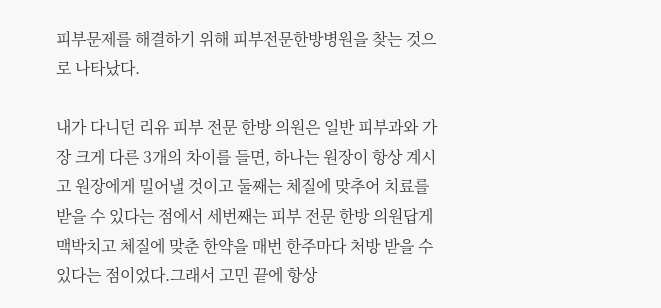피부문제를 해결하기 위해 피부전문한방병원을 찾는 것으로 나타났다.

내가 다니던 리유 피부 전문 한방 의원은 일반 피부과와 가장 크게 다른 3개의 차이를 들면, 하나는 원장이 항상 계시고 원장에게 밀어낼 것이고 둘째는 체질에 맞추어 치료를 받을 수 있다는 점에서 세번째는 피부 전문 한방 의원답게 맥박치고 체질에 맞춘 한약을 매번 한주마다 처방 받을 수 있다는 점이었다.그래서 고민 끝에 항상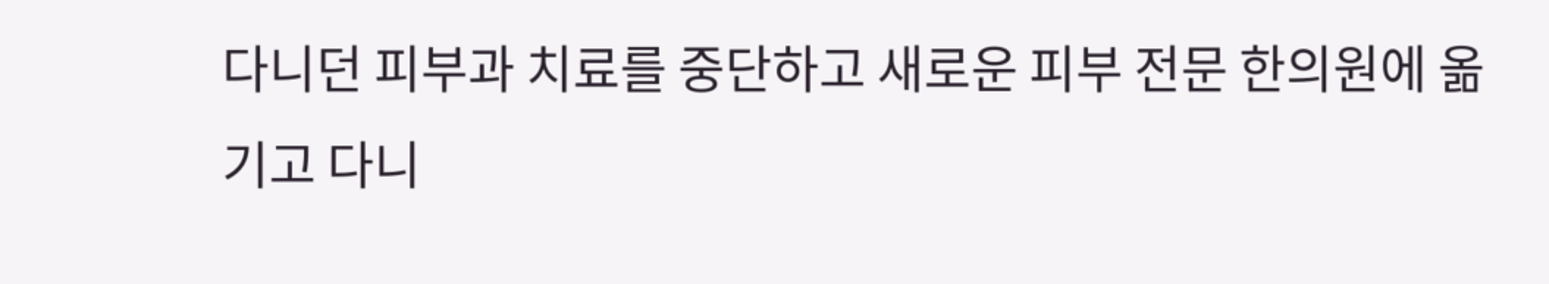다니던 피부과 치료를 중단하고 새로운 피부 전문 한의원에 옮기고 다니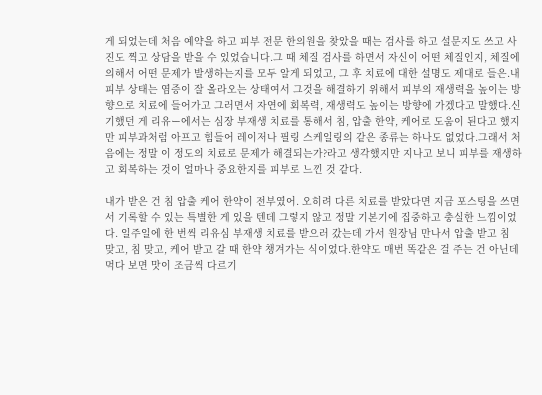게 되었는데 처음 예약을 하고 피부 전문 한의원을 찾았을 때는 검사를 하고 설문지도 쓰고 사진도 찍고 상담을 받을 수 있었습니다.그 때 체질 검사를 하면서 자신이 어떤 체질인지, 체질에 의해서 어떤 문제가 발생하는지를 모두 알게 되었고, 그 후 치료에 대한 설명도 제대로 들은.내 피부 상태는 염증이 잘 올라오는 상태여서 그것을 해결하기 위해서 피부의 재생력을 높이는 방향으로 치료에 들어가고 그러면서 자연에 회복력, 재생력도 높이는 방향에 가겠다고 말했다.신기했던 게 리유ー에서는 심장 부재생 치료를 통해서 침, 압출 한약, 케어로 도움이 된다고 했지만 피부과처럼 아프고 힘들어 레이저나 필링 스케일링의 같은 종류는 하나도 없었다.그래서 처음에는 정말 이 정도의 치료로 문제가 해결되는가?라고 생각했지만 지나고 보니 피부를 재생하고 회복하는 것이 얼마나 중요한지를 피부로 느낀 것 같다.

내가 받은 건 침 압출 케어 한약이 전부였어. 오히려 다른 치료를 받았다면 지금 포스팅을 쓰면서 기록할 수 있는 특별한 게 있을 텐데 그렇지 않고 정말 기본기에 집중하고 충실한 느낌이었다. 일주일에 한 번씩 리유심 부재생 치료를 받으러 갔는데 가서 원장님 만나서 압출 받고 침 맞고, 침 맞고, 케어 받고 갈 때 한약 챙겨가는 식이었다.한약도 매번 똑같은 걸 주는 건 아닌데 먹다 보면 맛이 조금씩 다르기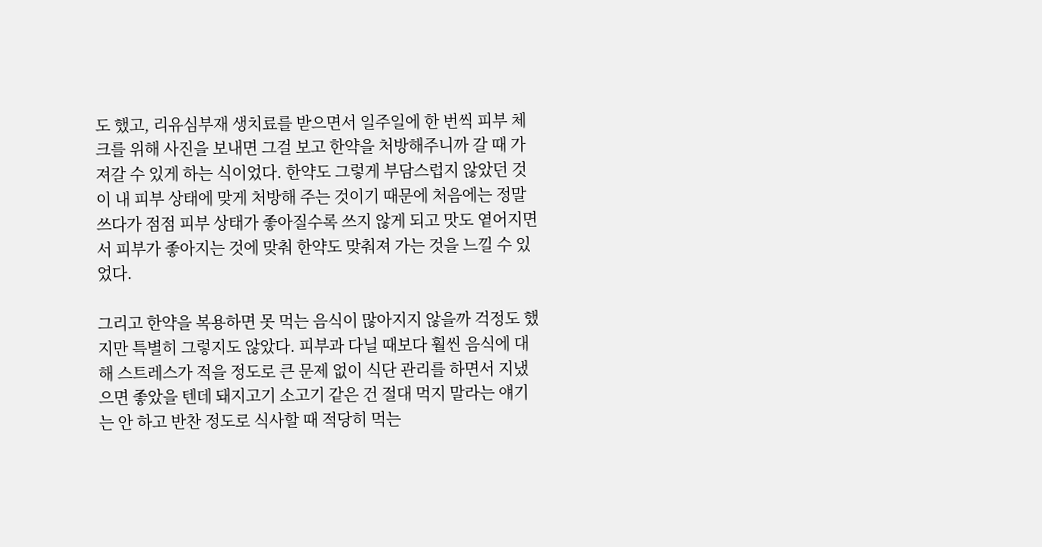도 했고, 리유심부재 생치료를 받으면서 일주일에 한 번씩 피부 체크를 위해 사진을 보내면 그걸 보고 한약을 처방해주니까 갈 때 가져갈 수 있게 하는 식이었다. 한약도 그렇게 부담스럽지 않았던 것이 내 피부 상태에 맞게 처방해 주는 것이기 때문에 처음에는 정말 쓰다가 점점 피부 상태가 좋아질수록 쓰지 않게 되고 맛도 옅어지면서 피부가 좋아지는 것에 맞춰 한약도 맞춰져 가는 것을 느낄 수 있었다.

그리고 한약을 복용하면 못 먹는 음식이 많아지지 않을까 걱정도 했지만 특별히 그렇지도 않았다. 피부과 다닐 때보다 훨씬 음식에 대해 스트레스가 적을 정도로 큰 문제 없이 식단 관리를 하면서 지냈으면 좋았을 텐데 돼지고기 소고기 같은 건 절대 먹지 말라는 얘기는 안 하고 반찬 정도로 식사할 때 적당히 먹는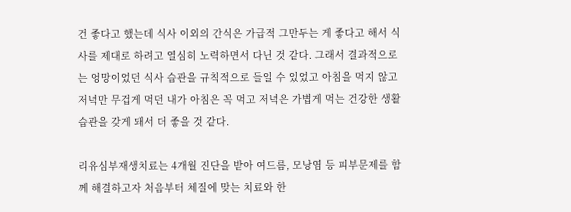건 좋다고 했는데 식사 이외의 간식은 가급적 그만두는 게 좋다고 해서 식사를 제대로 하려고 열심히 노력하면서 다닌 것 같다. 그래서 결과적으로는 엉망이었던 식사 습관을 규칙적으로 들일 수 있었고 아침을 먹지 않고 저녁만 무겁게 먹던 내가 아침은 꼭 먹고 저녁은 가볍게 먹는 건강한 생활 습관을 갖게 돼서 더 좋을 것 같다.

리유심부재생치료는 4개월 진단을 받아 여드름, 모낭염 등 피부문제를 함께 해결하고자 처음부터 체질에 맞는 치료와 한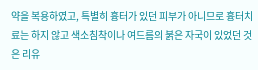약을 복용하였고, 특별히 흉터가 있던 피부가 아니므로 흉터치료는 하지 않고 색소침착이나 여드름의 붉은 자국이 있었던 것은 리유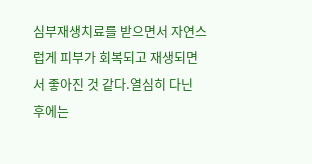심부재생치료를 받으면서 자연스럽게 피부가 회복되고 재생되면서 좋아진 것 같다.열심히 다닌 후에는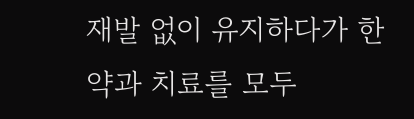재발 없이 유지하다가 한약과 치료를 모두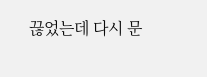끊었는데 다시 문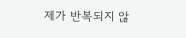제가 반복되지 않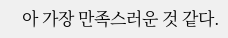아 가장 만족스러운 것 같다.